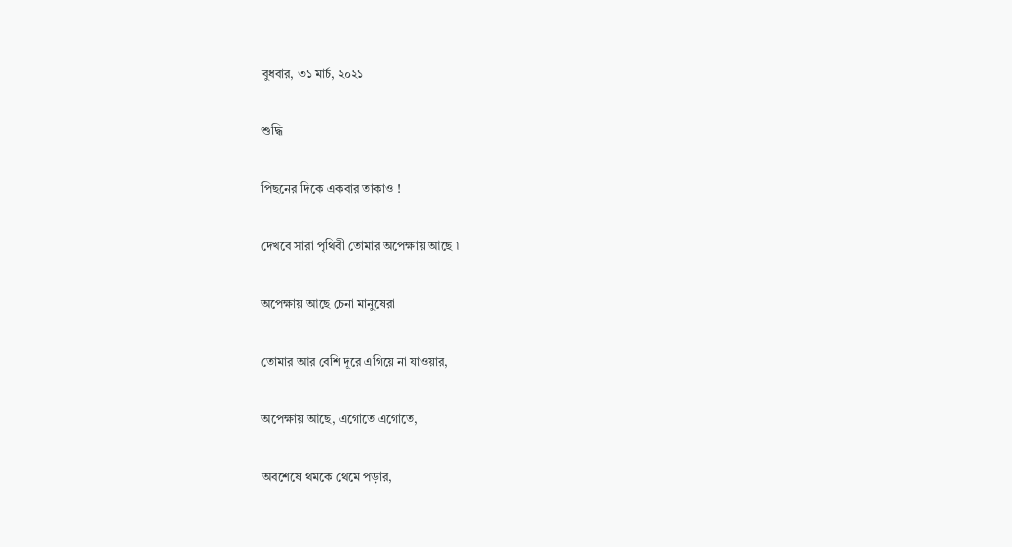বুধবার, ৩১ মার্চ, ২০২১

শুদ্ধি

পিছনের দিকে একবার তাকাও !

দেখবে সারা পৃথিবী তোমার অপেক্ষায় আছে ৷

অপেক্ষায় আছে চেনা মানুষেরা

তোমার আর বেশি দূরে এগিয়ে না যাওয়ার,

অপেক্ষায় আছে, এগোতে এগোতে,

অবশেষে থমকে থেমে পড়ার,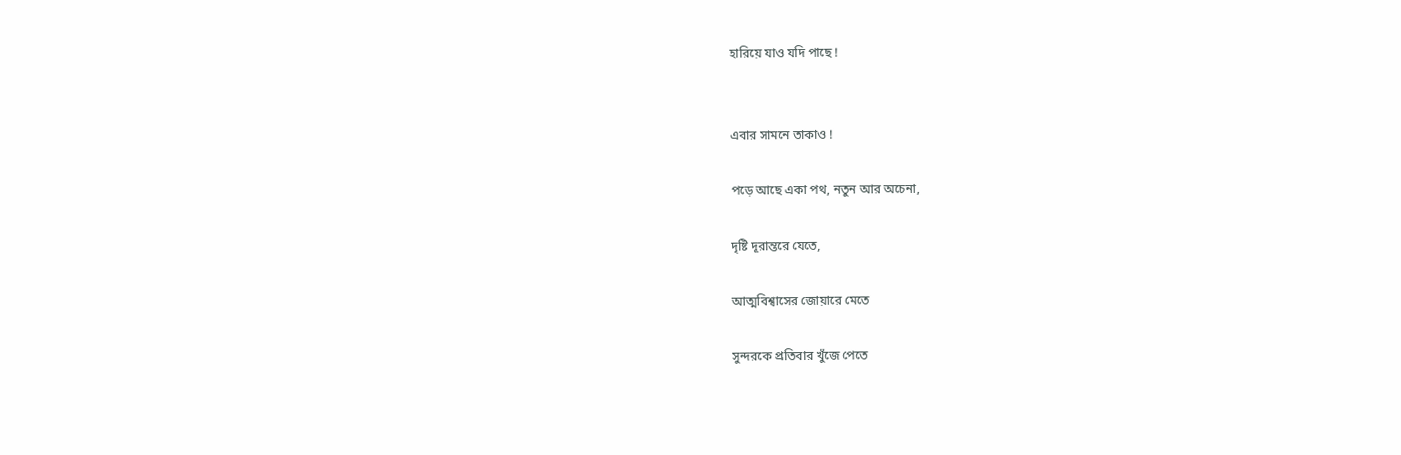হারিয়ে যাও যদি পাছে !


এবার সামনে তাকাও !

পড়ে আছে একা পথ, নতুন আর অচেনা,

দৃষ্টি দূরান্তরে যেতে,

আত্মবিশ্বাসের জোয়ারে মেতে

সুন্দরকে প্রতিবার খুঁজে পেতে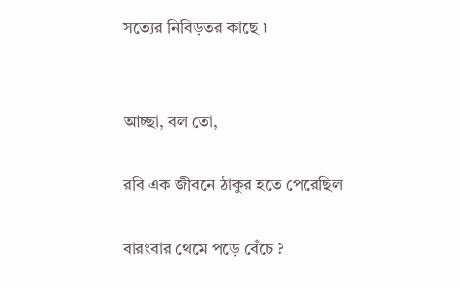সত্যের নিবিড়তর কাছে ৷


আচ্ছা, বল তো,

রবি এক জীবনে ঠাকুর হতে পেরেছিল

বারংবার থেমে পড়ে বেঁচে ?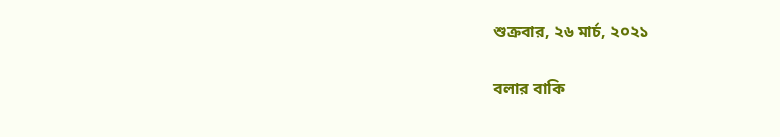শুক্রবার, ২৬ মার্চ, ২০২১

বলার বাকি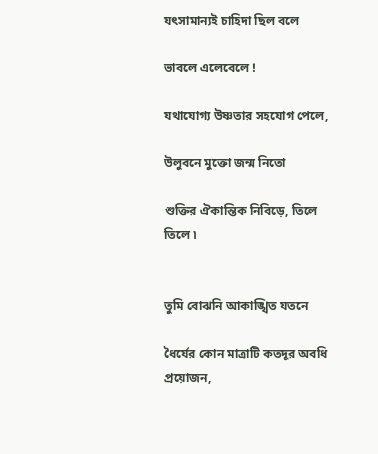যৎসামান্যই চাহিদা ছিল বলে

ভাবলে এলেবেলে !

যথাযোগ্য উষ্ণতার সহযোগ পেলে,

উলুবনে মুক্তো জন্ম নিতো

শুক্তির ঐকান্তিক নিবিড়ে, তিলে তিলে ৷


তুমি বোঝনি আকাঙ্খিত যতনে

ধৈর্যের কোন মাত্রাটি কতদূর অবধি প্রয়োজন,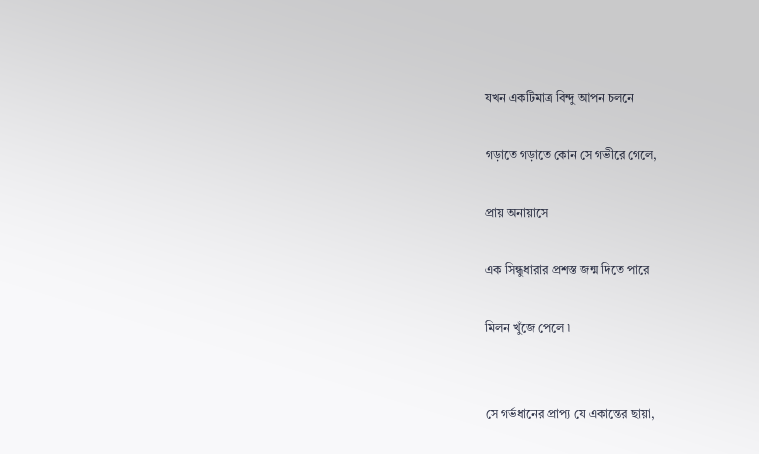যখন একটিমাত্র বিন্দু আপন চলনে

গড়াতে গড়াতে কোন সে গভীরে গেলে,

প্রায় অনায়াসে

এক সিন্ধুধারার প্রশস্ত জন্ম দিতে পারে

মিলন খুঁজে পেলে ৷


সে গর্ভধানের প্রাপ্য যে একান্তের ছায়া,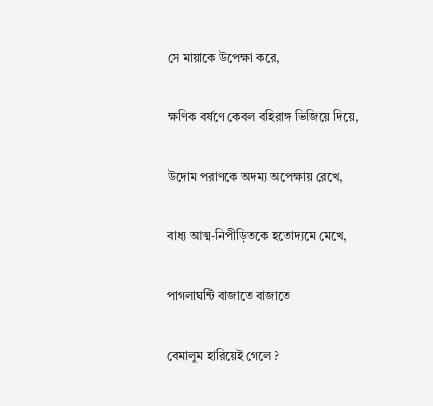সে মায়াকে উপেক্ষা করে,

ক্ষণিক বর্ষণে কেবল বহিরাঙ্গ ভিজিয়ে দিয়ে,

উদোম পরাণকে অদম্য অপেক্ষায় রেখে,

বাধ্য আত্ম-নিপীড়িতকে হতোদ্যমে মেখে,

পাগলাঘন্টি বাজাতে বাজাতে

বেমালুম হারিয়েই গেলে ?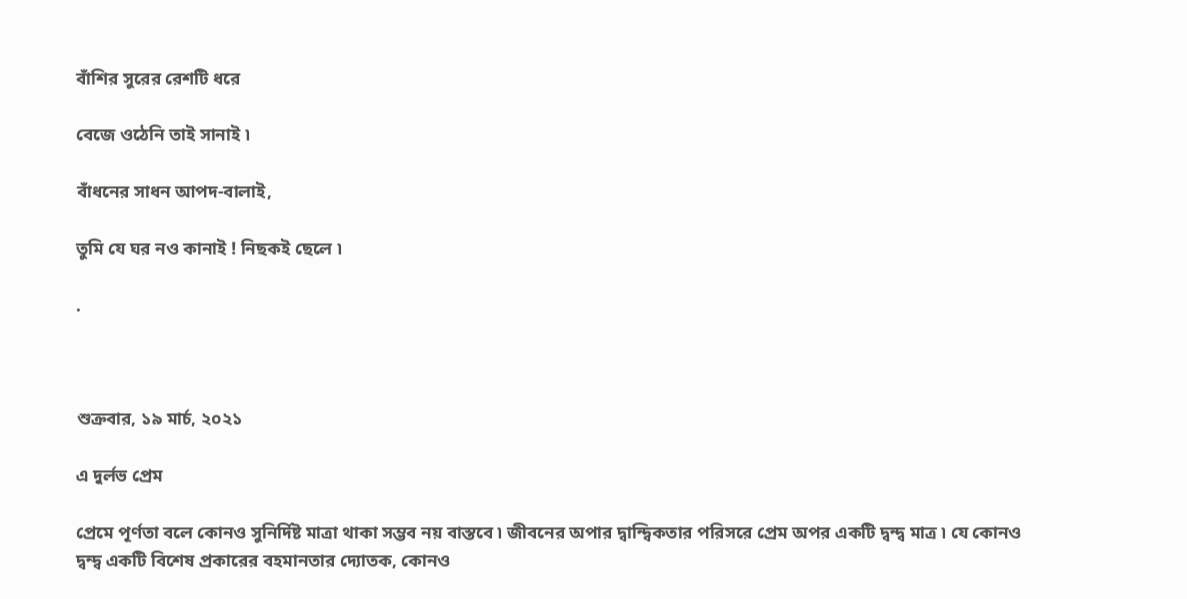বাঁশির সুরের রেশটি ধরে

বেজে ওঠেনি তাই সানাই ৷

বাঁধনের সাধন আপদ-বালাই,

তুমি যে ঘর নও কানাই ! নিছকই ছেলে ৷

.



শুক্রবার, ১৯ মার্চ, ২০২১

এ দুর্লভ প্রেম

প্রেমে পূর্ণতা বলে কোনও সুনির্দিষ্ট মাত্রা থাকা সম্ভব নয় বাস্তবে ৷ জীবনের অপার দ্বান্দ্বিকতার পরিসরে প্রেম অপর একটি দ্বন্দ্ব মাত্র ৷ যে কোনও দ্বন্দ্ব একটি বিশেষ প্রকারের বহমানতার দ্যোতক, কোনও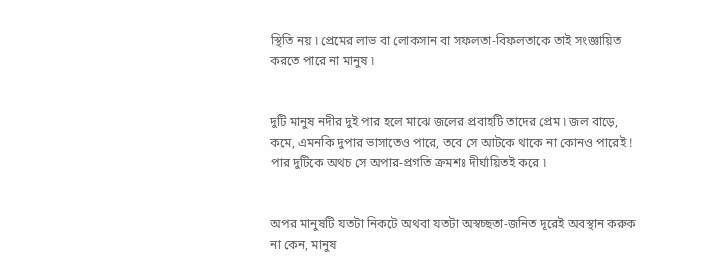স্থিতি নয় ৷ প্রেমের লাভ বা লোকসান বা সফলতা-বিফলতাকে তাই সংজ্ঞায়িত করতে পারে না মানুষ ৷


দুটি মানুষ নদীর দুই পার হলে মাঝে জলের প্রবাহটি তাদের প্রেম ৷ জল বাড়ে, কমে, এমনকি দুপার ভাসাতেও পারে, তবে সে আটকে থাকে না কোনও পারেই ! পার দুটিকে অথচ সে অপার-প্রগতি ক্রমশঃ দীর্ঘায়িতই করে ৷


অপর মানুষটি যতটা নিকটে অথবা যতটা অস্বচ্ছতা-জনিত দূরেই অবস্থান করুক না কেন, মানুষ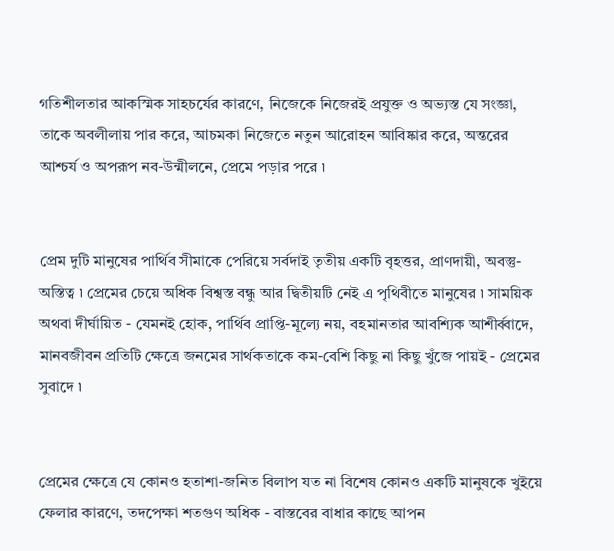গতিশীলতার আকস্মিক সাহচর্যের কারণে, নিজেকে নিজেরই প্রযুক্ত ও অভ্যস্ত যে সংজ্ঞা, তাকে অবলীলায় পার করে, আচমকা নিজেতে নতুন আরোহন আবিষ্কার করে, অন্তরের আশ্চর্য ও অপরূপ নব-উন্মীলনে, প্রেমে পড়ার পরে ৷


প্রেম দুটি মানুষের পার্থিব সীমাকে পেরিয়ে সর্বদাই তৃতীয় একটি বৃহত্তর, প্রাণদায়ী, অবস্তু-অস্তিত্ব ৷ প্রেমের চেয়ে অধিক বিশ্বস্ত বন্ধু আর দ্বিতীয়টি নেই এ পৃথিবীতে মানুষের ৷ সাময়িক অথবা দীর্ঘায়িত - যেমনই হোক, পার্থিব প্রাপ্তি-মূল্যে নয়, বহমানতার আবশ্যিক আশীর্ব্বাদে, মানবজীবন প্রতিটি ক্ষেত্রে জনমের সার্থকতাকে কম-বেশি কিছু না কিছু খুঁজে পায়ই - প্রেমের সুবাদে ৷


প্রেমের ক্ষেত্রে যে কোনও হতাশা-জনিত বিলাপ যত না বিশেষ কোনও একটি মানুষকে খুইয়ে ফেলার কারণে, তদপেক্ষা শতগুণ অধিক - বাস্তবের বাধার কাছে আপন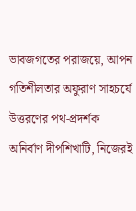ভাবজগতের পরাজয়ে, আপন গতিশীলতার অফুরাণ সাহচর্যে উত্তরণের পথ-প্রদর্শক অনির্বাণ দীপশিখাটি, নিজেরই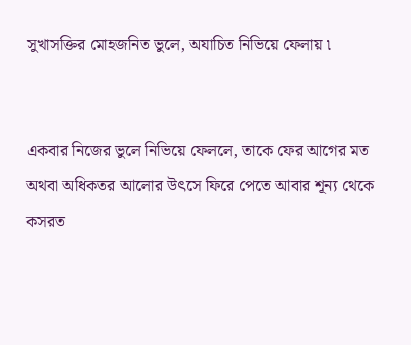সুখাসক্তির মোহজনিত ভুলে, অযাচিত নিভিয়ে ফেলায় ৷


একবার নিজের ভুলে নিভিয়ে ফেললে, তাকে ফের আগের মত অথবা অধিকতর আলোর উৎসে ফিরে পেতে আবার শূন্য থেকে কসরত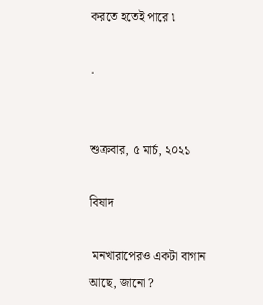করতে হতেই পারে ৷

.


শুক্রবার, ৫ মার্চ, ২০২১

বিষাদ

 মনখারাপেরও একটা বাগান আছে, জানো ?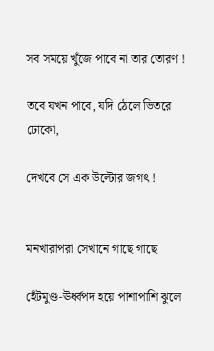সব সময়ে খুঁজে পাবে না তার তোরণ !

তবে যখন পাবে, যদি ঠেলে ভিতরে ঢোকো,

দেখবে সে এক উল্টোর জগৎ !


মনখারাপরা সেখানে গাছে গাছে

হেঁটমুণ্ড-ঊর্ধ্বপদ হয়ে পাশাপাশি ঝুলে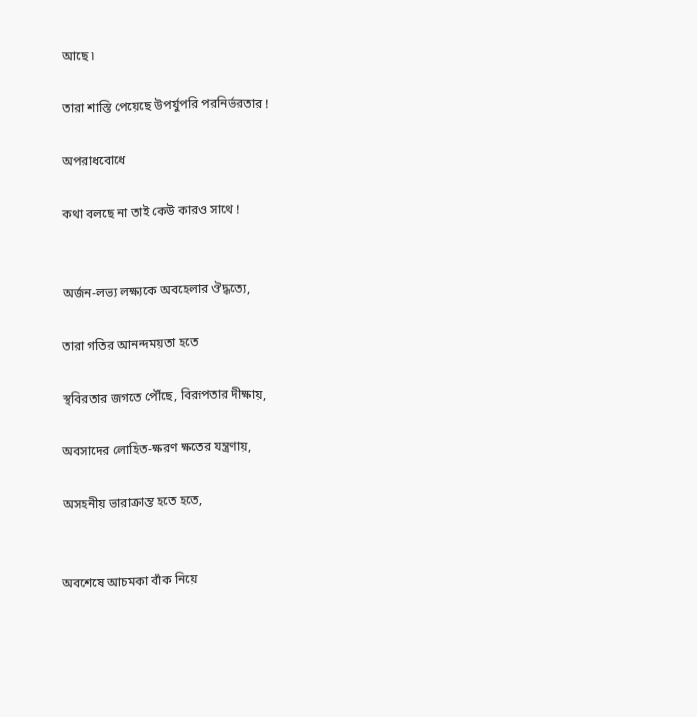আছে ৷

তারা শাস্তি পেয়েছে উপর্যুপরি পরনির্ভরতার !

অপরাধবোধে

কথা বলছে না তাই কেউ কারও সাথে !


অর্জন-লভ্য লক্ষ্যকে অবহেলার ঔদ্ধত্যে,

তারা গতির আনন্দময়তা হতে

স্থবিরতার জগতে পৌঁছে, বিরূপতার দীক্ষায়,

অবসাদের লোহিত-ক্ষরণ ক্ষতের যন্ত্রণায়,

অসহনীয় ভারাক্রান্ত হতে হতে,


অবশেষে আচমকা বাঁক নিয়ে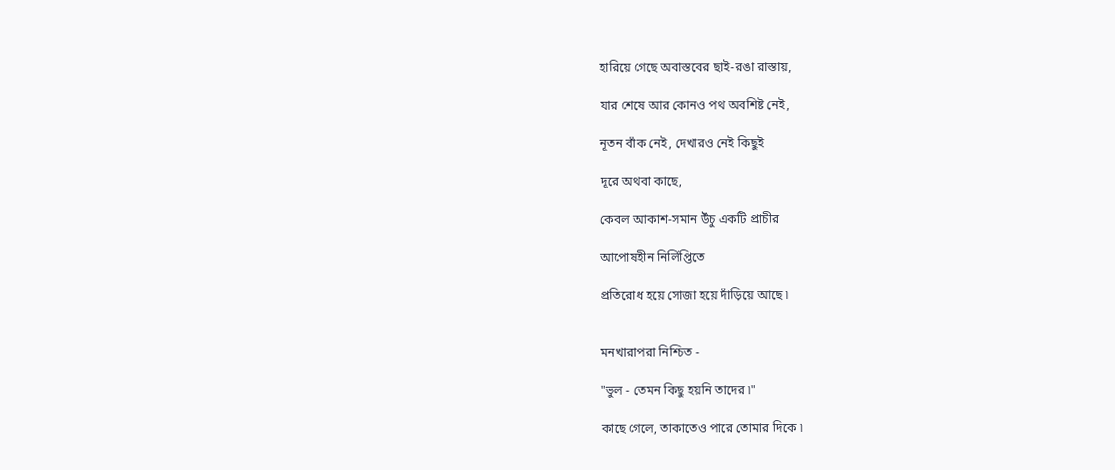হারিয়ে গেছে অবাস্তবের ছাই-রঙা রাস্তায়,

যার শেষে আর কোনও পথ অবশিষ্ট নেই,

নূতন বাঁক নেই, দেখারও নেই কিছুই

দূরে অথবা কাছে,

কেবল আকাশ-সমান উঁচু একটি প্রাচীর

আপোষহীন নির্লিপ্তিতে

প্রতিরোধ হয়ে সোজা হয়ে দাঁড়িয়ে আছে ৷


মনখারাপরা নিশ্চিত -

"ভুল - তেমন কিছু হয়নি তাদের ৷"

কাছে গেলে, তাকাতেও পারে তোমার দিকে ৷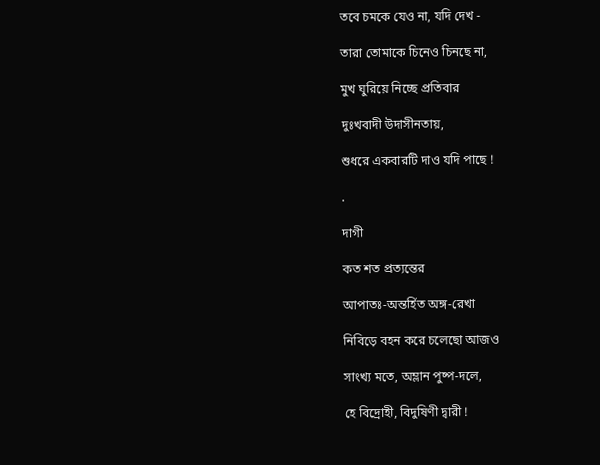তবে চমকে যেও না, যদি দেখ -

তারা তোমাকে চিনেও চিনছে না,

মুখ ঘুরিয়ে নিচ্ছে প্রতিবার

দুঃখবাদী উদাসীনতায়,

শুধরে একবারটি দাও যদি পাছে !

.

দাগী

কত শত প্রত্যন্তের

আপাতঃ-অন্তর্হিত অঙ্গ-রেখা

নিবিড়ে বহন করে চলেছো আজও

সাংখ্য মতে, অম্লান পুষ্প-দলে,

হে বিদ্রোহী, বিদুষিণী দ্বারী !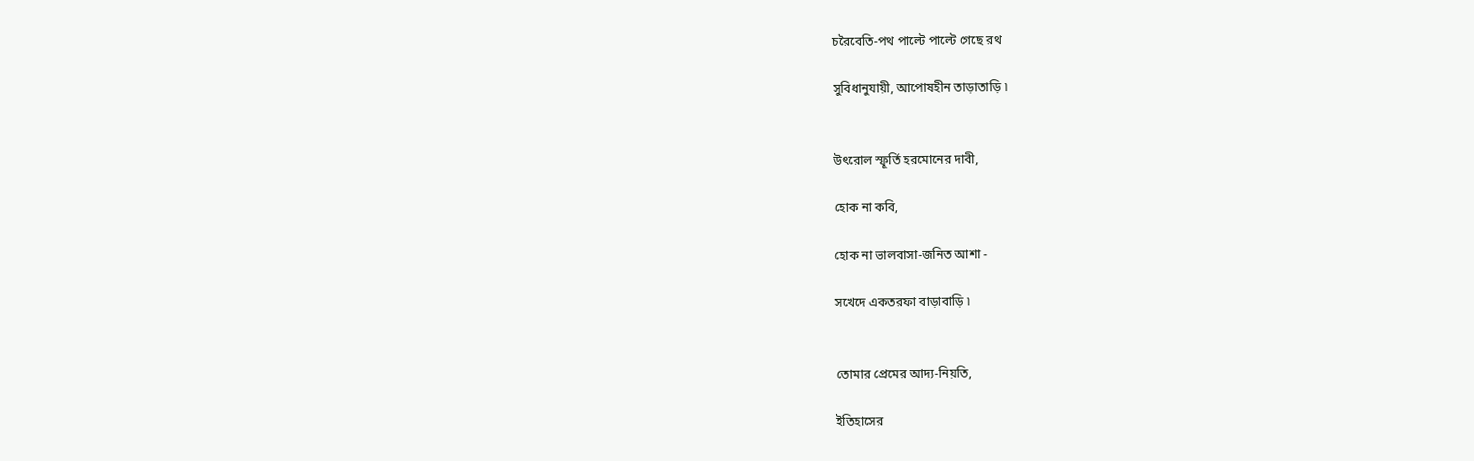চরৈবেতি-পথ পাল্টে পাল্টে গেছে রথ

সুবিধানুযায়ী, আপোষহীন তাড়াতাড়ি ৷


উৎরোল স্ফূর্তি হরমোনের দাবী,

হোক না কবি,

হোক না ভালবাসা-জনিত আশা -

সখেদে একতরফা বাড়াবাড়ি ৷


তোমার প্রেমের আদ্য-নিয়তি,

ইতিহাসের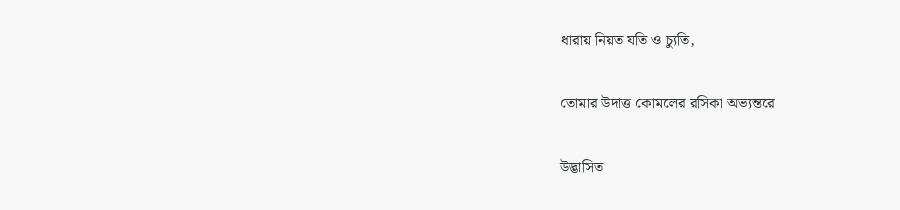ধারায় নিয়ত যতি ও চ্যুতি,

তোমার উদাত্ত কোমলের রসিকা অভ্যন্তরে

উদ্ভাসিত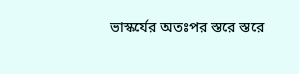ভাস্কর্যের অতঃপর স্তরে স্তরে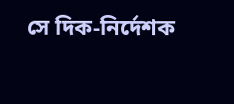সে দিক-নির্দেশক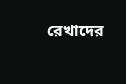রেখাদের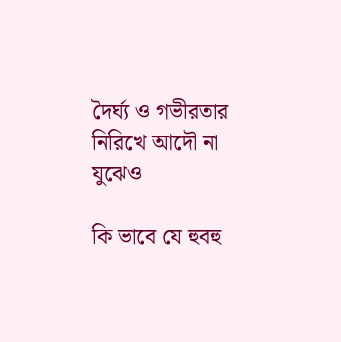দৈর্ঘ্য ও গভীরতার নিরিখে আদৌ না যুঝেও

কি ভাবে যে হুবহু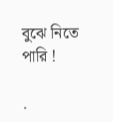বুঝে নিতে পারি !

.